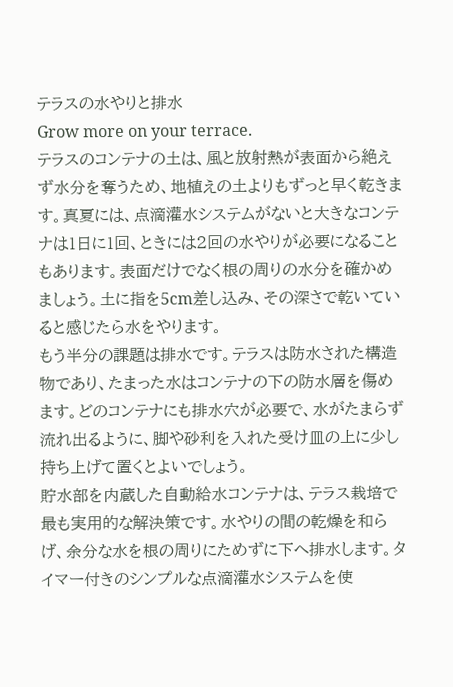テラスの水やりと排水
Grow more on your terrace.
テラスのコンテナの土は、風と放射熱が表面から絶えず水分を奪うため、地植えの土よりもずっと早く乾きます。真夏には、点滴灌水システムがないと大きなコンテナは1日に1回、ときには2回の水やりが必要になることもあります。表面だけでなく根の周りの水分を確かめましょう。土に指を5cm差し込み、その深さで乾いていると感じたら水をやります。
もう半分の課題は排水です。テラスは防水された構造物であり、たまった水はコンテナの下の防水層を傷めます。どのコンテナにも排水穴が必要で、水がたまらず流れ出るように、脚や砂利を入れた受け皿の上に少し持ち上げて置くとよいでしょう。
貯水部を内蔵した自動給水コンテナは、テラス栽培で最も実用的な解決策です。水やりの間の乾燥を和らげ、余分な水を根の周りにためずに下へ排水します。タイマー付きのシンプルな点滴灌水システムを使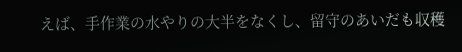えば、手作業の水やりの大半をなくし、留守のあいだも収穫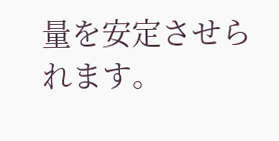量を安定させられます。